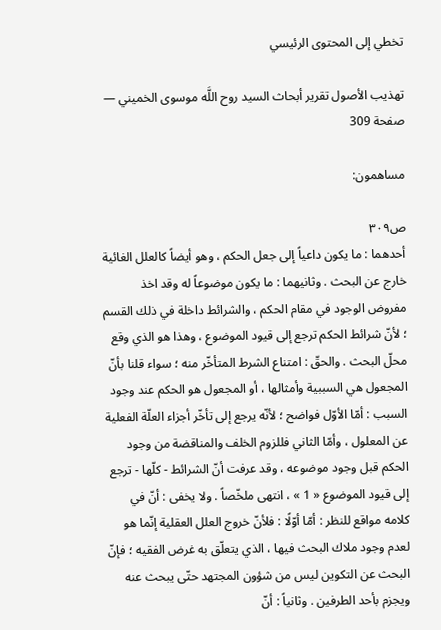تخطي إلى المحتوى الرئيسي

تهذيب الأصول تقرير أبحاث السيد روح اللَّه موسوى الخميني — صفحة 309

مساهمون:

ص٣٠٩
أحدهما : ما يكون داعياً إلى جعل الحكم ، وهو أيضاً كالعلل الغائية خارج عن البحث . وثانيهما : ما يكون موضوعاً له وقد اخذ مفروض الوجود في مقام الحكم ، والشرائط داخلة في ذلك القسم ؛ لأنّ شرائط الحكم ترجع إلى قيود الموضوع ، وهذا هو الذي وقع محلّ البحث . والحقّ : امتناع الشرط المتأخّر منه ؛ سواء قلنا بأنّ المجعول هي السببية وأمثالها ، أو المجعول هو الحكم عند وجود السبب : أمّا الأوّل فواضح ؛ لأنّه يرجع إلى تأخّر أجزاء العلّة الفعلية عن المعلول ، وأمّا الثاني فللزوم الخلف والمناقضة من وجود الحكم قبل وجود موضوعه ، وقد عرفت أنّ الشرائط - كلّها - ترجع إلى قيود الموضوع « 1 » ، انتهى ملخّصاً . ولا يخفى : أنّ في كلامه مواقع للنظر : أمّا أوّلًا : فلأنّ خروج العلل العقلية إنّما هو لعدم وجود ملاك البحث فيها ، الذي يتعلّق به غرض الفقيه ؛ فإنّ البحث عن التكوين ليس من شؤون المجتهد حتّى يبحث عنه ويجزم بأحد الطرفين . وثانياً : أنّ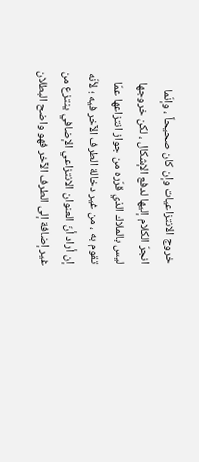خروج الانتزاعيات وإن كان صحيحاً ، وإنّما انجرّ الكلام إليها لدفع الإشكال ، لكن خروجها ليس بالملاك الذي قرّره من جواز انتزاعها عمّا تقوم به ، من غير دخالة الطرف الآخر فيه ؛ لأنّه إن أراد أنّ العنوان الانتزاعي الإضافي ينتزع من غير إضافة إلى الطرف الآخر فهو واضح البطلان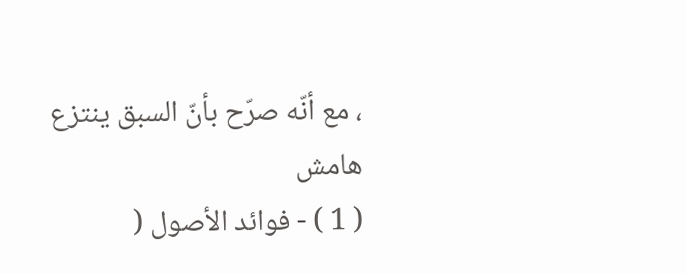، مع أنّه صرّح بأنّ السبق ينتزع
هامش
( 1 ) - فوائد الأصول (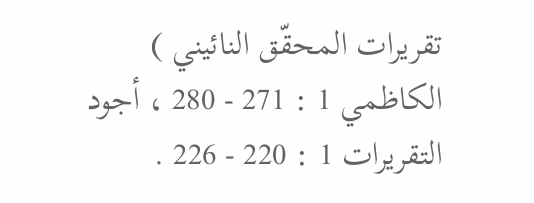تقريرات المحقّق النائيني ) الكاظمي 1 : 271 - 280 ، أجود التقريرات 1 : 220 - 226 .